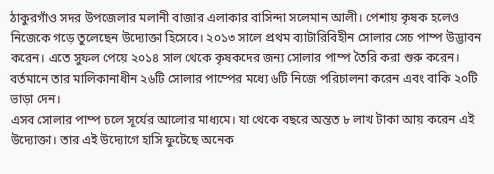ঠাকুরগাঁও সদর উপজেলার মলানী বাজার এলাকার বাসিন্দা সলেমান আলী। পেশায় কৃষক হলেও নিজেকে গড়ে তুলেছেন উদ্যোক্তা হিসেবে। ২০১৩ সালে প্রথম ব্যাটারিবিহীন সোলার সেচ পাম্প উদ্ভাবন করেন। এতে সুফল পেয়ে ২০১৪ সাল থেকে কৃষকদের জন্য সোলার পাম্প তৈরি করা শুরু করেন। বর্তমানে তার মালিকানাধীন ২৬টি সোলার পাম্পের মধ্যে ৬টি নিজে পরিচালনা করেন এবং বাকি ২০টি ভাড়া দেন।
এসব সোলার পাম্প চলে সূর্যের আলোর মাধ্যমে। যা থেকে বছরে অন্তত ৮ লাখ টাকা আয় করেন এই উদ্যোক্তা। তার এই উদ্যোগে হাসি ফুটেছে অনেক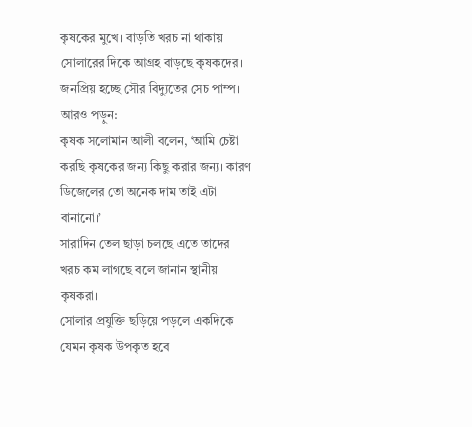কৃষকের মুখে। বাড়তি খরচ না থাকায় সোলারের দিকে আগ্রহ বাড়ছে কৃষকদের। জনপ্রিয় হচ্ছে সৌর বিদ্যুতের সেচ পাম্প।
আরও পড়ুন:
কৃষক সলোমান আলী বলেন, ‘আমি চেষ্টা করছি কৃষকের জন্য কিছু করার জন্য। কারণ ডিজেলের তো অনেক দাম তাই এটা বানানো।’
সারাদিন তেল ছাড়া চলছে এতে তাদের খরচ কম লাগছে বলে জানান স্থানীয় কৃষকরা।
সোলার প্রযুক্তি ছড়িয়ে পড়লে একদিকে যেমন কৃষক উপকৃত হবে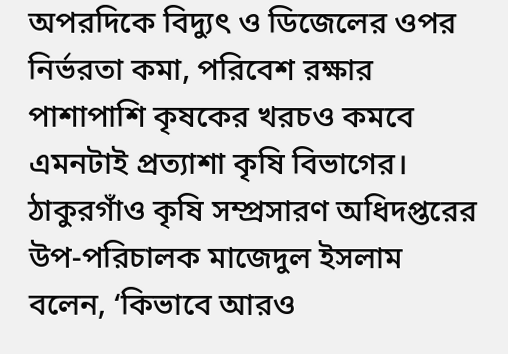অপরদিকে বিদ্যুৎ ও ডিজেলের ওপর নির্ভরতা কমা, পরিবেশ রক্ষার পাশাপাশি কৃষকের খরচও কমবে এমনটাই প্রত্যাশা কৃষি বিভাগের।
ঠাকুরগাঁও কৃষি সম্প্রসারণ অধিদপ্তরের উপ-পরিচালক মাজেদুল ইসলাম বলেন, ‘কিভাবে আরও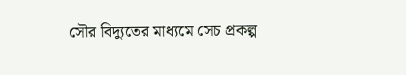সৌর বিদ্যুতের মাধ্যমে সেচ প্রকল্প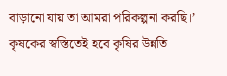বাড়ানো যায় তা আমরা পরিকল্পনা করছি।’
কৃষকের স্বস্তিতেই হবে কৃষির উন্নতি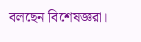বলছেন বিশেষজ্ঞরা।